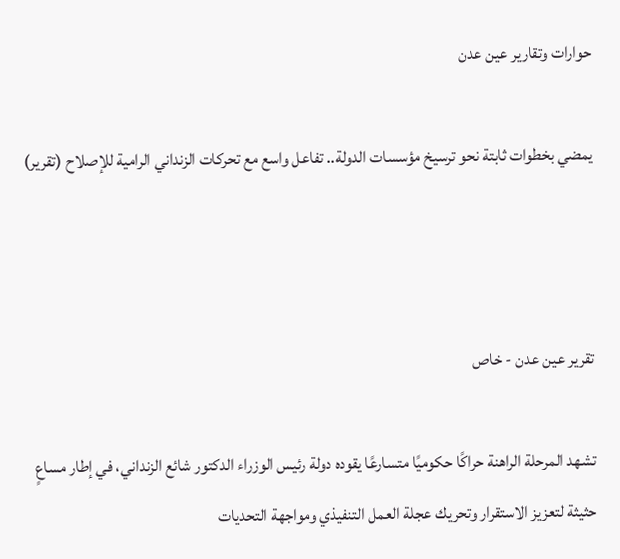حوارات وتقارير عين عدن

يمضي بخطوات ثابتة نحو ترسيخ مؤسسات الدولة.. تفاعل واسع مع تحركات الزنداني الرامية للإصلاح (تقرير)



تقرير عين عدن - خاص

تشهد المرحلة الراهنة حراكًا حكوميًا متسارعًا يقوده دولة رئيس الوزراء الدكتور شائع الزنداني، في إطار مساعٍ حثيثة لتعزيز الاستقرار وتحريك عجلة العمل التنفيذي ومواجهة التحديات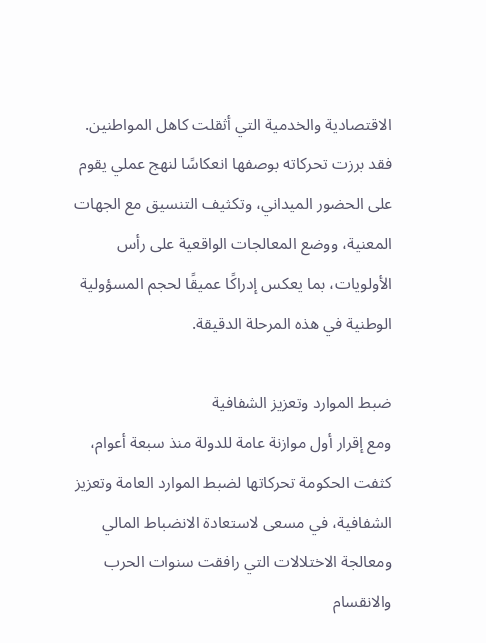الاقتصادية والخدمية التي أثقلت كاهل المواطنين. فقد برزت تحركاته بوصفها انعكاسًا لنهج عملي يقوم على الحضور الميداني، وتكثيف التنسيق مع الجهات المعنية، ووضع المعالجات الواقعية على رأس الأولويات، بما يعكس إدراكًا عميقًا لحجم المسؤولية الوطنية في هذه المرحلة الدقيقة.

ضبط الموارد وتعزيز الشفافية
ومع إقرار أول موازنة عامة للدولة منذ سبعة أعوام، كثفت الحكومة تحركاتها لضبط الموارد العامة وتعزيز الشفافية، في مسعى لاستعادة الانضباط المالي ومعالجة الاختلالات التي رافقت سنوات الحرب والانقسام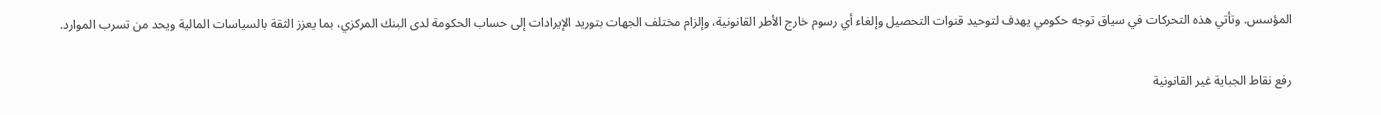المؤسس. وتأتي هذه التحركات في سياق توجه حكومي يهدف لتوحيد قنوات التحصيل وإلغاء أي رسوم خارج الأطر القانونية، وإلزام مختلف الجهات بتوريد الإيرادات إلى حساب الحكومة لدى البنك المركزي، بما يعزز الثقة بالسياسات المالية ويحد من تسرب الموارد.

رفع نقاط الجباية غير القانونية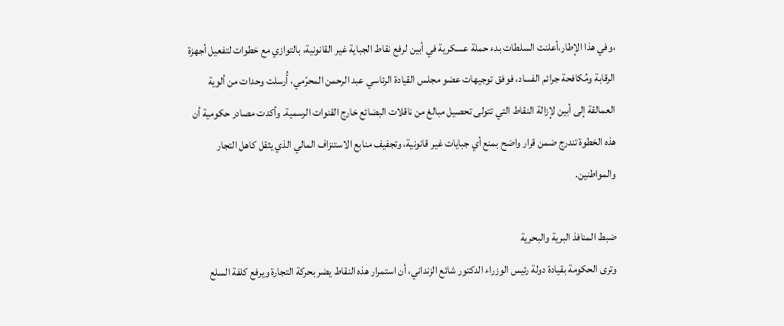،وفي هذا الإطار،أعلنت السلطات بدء حملة عسكرية في أبين لرفع نقاط الجباية غير القانونية، بالتوازي مع خطوات لتفعيل أجهزة الرقابة ومُكافحة جرائم الفساد، فوفق توجيهات عضو مجلس القيادة الرئاسي عبد الرحمن المحرّمي، أُرسلت وحدات من ألوية العمالقة إلى أبين لإزالة النقاط التي تتولى تحصيل مبالغ من ناقلات البضائع خارج القنوات الرسمية. وأكدت مصادر حكومية أن هذه الخطوة تندرج ضمن قرار واضح بمنع أي جبايات غير قانونية، وتجفيف منابع الاستنزاف المالي الذي يثقل كاهل التجار والمواطنين.

ضبط المنافذ البرية والبحرية
وترى الحكومة بقيادة دولة رئيس الوزراء الدكتور شائع الزنداني، أن استمرار هذه النقاط يضر بحركة التجارة ويرفع كلفة السلع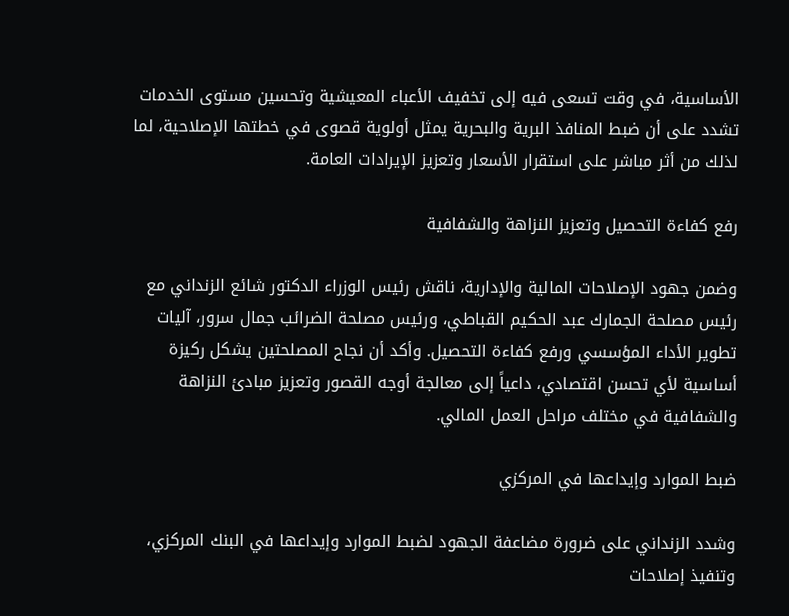الأساسية، في وقت تسعى فيه إلى تخفيف الأعباء المعيشية وتحسين مستوى الخدمات تشدد على أن ضبط المنافذ البرية والبحرية يمثل أولوية قصوى في خطتها الإصلاحية، لما لذلك من أثر مباشر على استقرار الأسعار وتعزيز الإيرادات العامة.

رفع كفاءة التحصيل وتعزيز النزاهة والشفافية

وضمن جهود الإصلاحات المالية والإدارية، ناقش رئيس الوزراء الدكتور شائع الزنداني مع رئيس مصلحة الجمارك عبد الحكيم القباطي، ورئيس مصلحة الضرائب جمال سرور، آليات تطوير الأداء المؤسسي ورفع كفاءة التحصيل. وأكد أن نجاح المصلحتين يشكل ركيزة أساسية لأي تحسن اقتصادي، داعياً إلى معالجة أوجه القصور وتعزيز مبادئ النزاهة والشفافية في مختلف مراحل العمل المالي.

ضبط الموارد وإيداعها في المركزي

وشدد الزنداني على ضرورة مضاعفة الجهود لضبط الموارد وإيداعها في البنك المركزي، وتنفيذ إصلاحات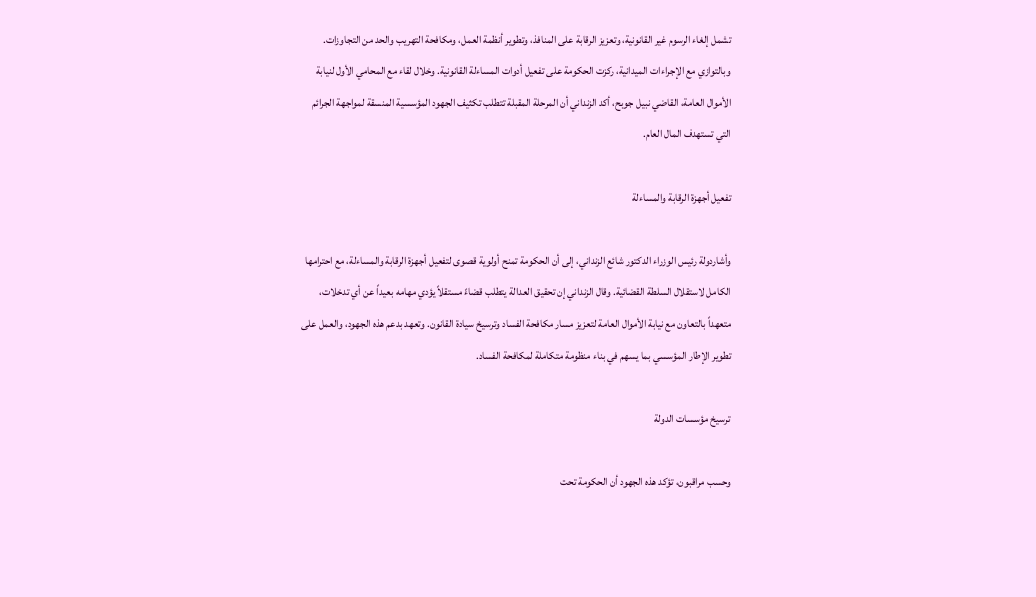تشمل إلغاء الرسوم غير القانونية، وتعزيز الرقابة على المنافذ، وتطوير أنظمة العمل، ومكافحة التهريب والحد من التجاوزات. وبالتوازي مع الإجراءات الميدانية، ركزت الحكومة على تفعيل أدوات المساءلة القانونية. وخلال لقاء مع المحامي الأول لنيابة الأموال العامة، القاضي نبيل جوبح، أكد الزنداني أن المرحلة المقبلة تتطلب تكثيف الجهود المؤسسية المنسقة لمواجهة الجرائم التي تستهدف المال العام.

تفعيل أجهزة الرقابة والمساءلة

وأشاردولة رئيس الوزراء الدكتور شائع الزنداني، إلى أن الحكومة تمنح أولوية قصوى لتفعيل أجهزة الرقابة والمساءلة، مع احترامها الكامل لاستقلال السلطة القضائية. وقال الزنداني إن تحقيق العدالة يتطلب قضاءً مستقلاً يؤدي مهامه بعيداً عن أي تدخلات، متعهداً بالتعاون مع نيابة الأموال العامة لتعزيز مسار مكافحة الفساد وترسيخ سيادة القانون. وتعهد بدعم هذه الجهود، والعمل على تطوير الإطار المؤسسي بما يسهم في بناء منظومة متكاملة لمكافحة الفساد.

ترسيخ مؤسسات الدولة

وحسب مراقبون، تؤكد هذه الجهود أن الحكومة تحت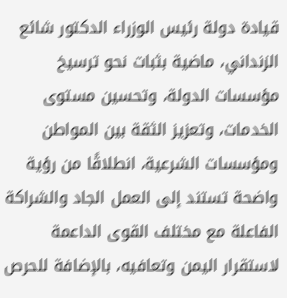قيادة دولة رئيس الوزراء الدكتور شائع الزنداني، ماضية بثبات نحو ترسيخ مؤسسات الدولة، وتحسين مستوى الخدمات، وتعزيز الثقة بين المواطن ومؤسسات الشرعية، انطلاقًا من رؤية واضحة تستند إلى العمل الجاد والشراكة الفاعلة مع مختلف القوى الداعمة لاستقرار اليمن وتعافيه، بالإضافة للحرص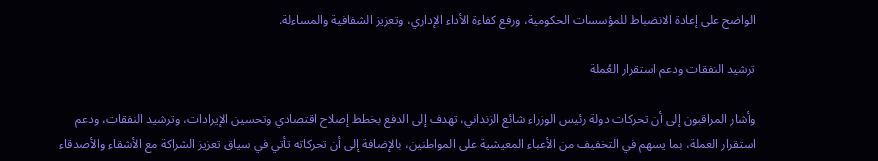الواضح على إعادة الانضباط للمؤسسات الحكومية، ورفع كفاءة الأداء الإداري، وتعزيز الشفافية والمساءلة.

ترشيد النفقات ودعم استقرار العُملة

وأشار المراقبون إلى أن تحركات دولة رئيس الوزراء شائع الزنداني، تهدف إلى الدفع بخطط إصلاح اقتصادي وتحسين الإيرادات، وترشيد النفقات، ودعم استقرار العملة، بما يسهم في التخفيف من الأعباء المعيشية على المواطنين، بالإضافة إلى أن تحركاته تأتي في سياق تعزيز الشراكة مع الأشقاء والأصدقاء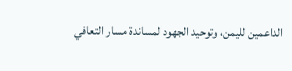الداعمين لليمن، وتوحيد الجهود لمساندة مسار التعافي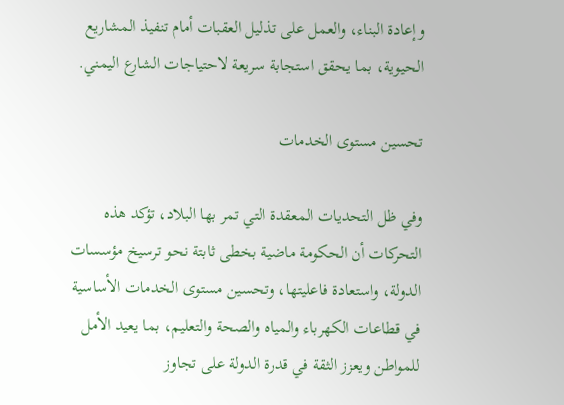وإعادة البناء، والعمل على تذليل العقبات أمام تنفيذ المشاريع الحيوية، بما يحقق استجابة سريعة لاحتياجات الشارع اليمني.

تحسين مستوى الخدمات

وفي ظل التحديات المعقدة التي تمر بها البلاد، تؤكد هذه التحركات أن الحكومة ماضية بخطى ثابتة نحو ترسيخ مؤسسات الدولة، واستعادة فاعليتها، وتحسين مستوى الخدمات الأساسية في قطاعات الكهرباء والمياه والصحة والتعليم، بما يعيد الأمل للمواطن ويعزز الثقة في قدرة الدولة على تجاوز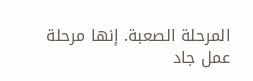المرحلة الصعبة. إنها مرحلة عمل جاد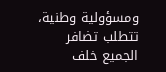ومسؤولية وطنية، تتطلب تضافر الجميع خلف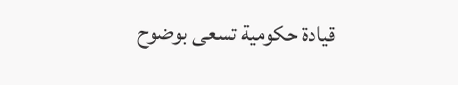قيادة حكومية تسعى بوضوح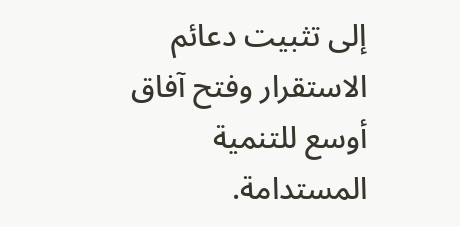إلى تثبيت دعائم الاستقرار وفتح آفاق أوسع للتنمية المستدامة.